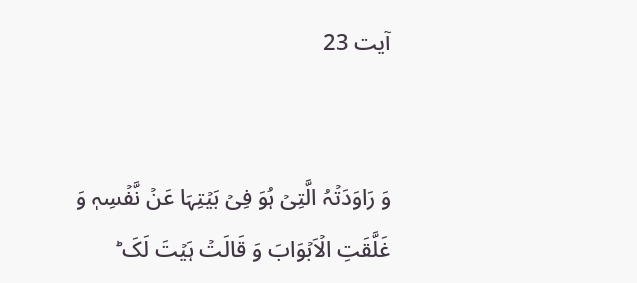آیت 23


وَ رَاوَدَتۡہُ الَّتِیۡ ہُوَ فِیۡ بَیۡتِہَا عَنۡ نَّفۡسِہٖ وَ غَلَّقَتِ الۡاَبۡوَابَ وَ قَالَتۡ ہَیۡتَ لَکَ ؕ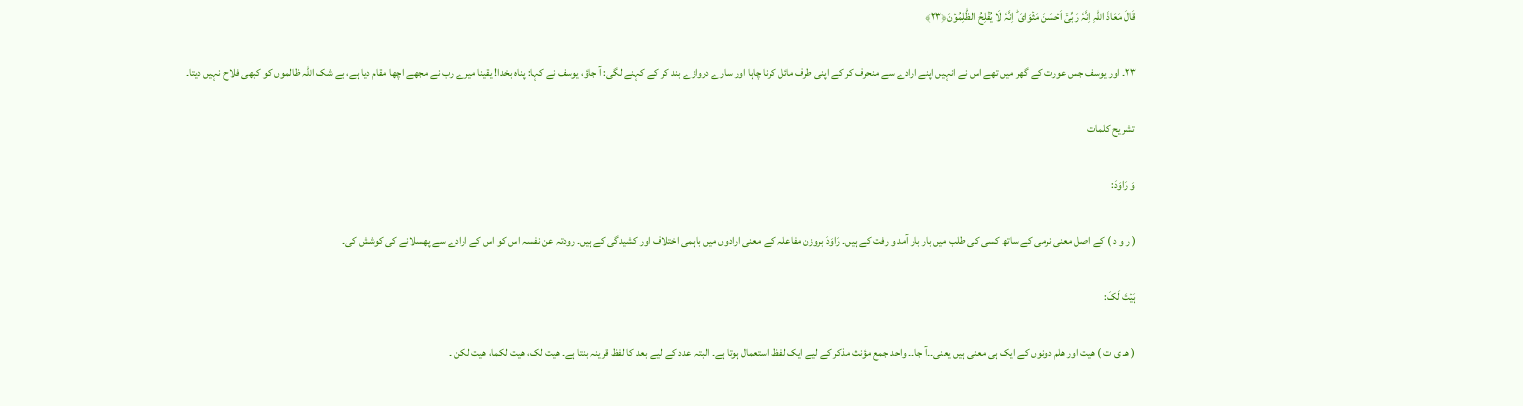قَالَ مَعَاذَ اللّٰہِ اِنَّہٗ رَبِّیۡۤ اَحۡسَنَ مَثۡوَایَ ؕ اِنَّہٗ لَا یُفۡلِحُ الظّٰلِمُوۡنَ﴿۲۳﴾

۲۳۔ اور یوسف جس عورت کے گھر میں تھے اس نے انہیں اپنے ارادے سے منحرف کر کے اپنی طرف مائل کرنا چاہا اور سارے دروازے بند کر کے کہنے لگی: آ جاؤ، یوسف نے کہا: پناہ بخدا! یقینا میرے رب نے مجھے اچھا مقام دیا ہے، بے شک اللہ ظالموں کو کبھی فلاح نہیں دیتا۔

تشریح کلمات

وَ رَاوَدَ:

( ر و د ) کے اصل معنی نرمی کے ساتھ کسی کی طلب میں بار بار آمد و رفت کے ہیں۔ رَاوَدَ بروزن مفاعلہ کے معنی ارادوں میں باہمی اختلاف اور کشیدگی کے ہیں۔ رودتہ عن نفسہ اس کو اس کے ارادے سے پھسلانے کی کوشش کی۔

ہَیۡتَ لَکَ:

( ھـ ی ت ) ھیت اور ھلم دونوں کے ایک ہی معنی ہیں یعنی۔۔آ جا۔۔ واحد جمع مؤنث مذکر کے لیے ایک لفظ استعمال ہوتا ہے۔ البتہ عدد کے لیے بعد کا لفظ قرینہ بنتا ہے۔ ھیت لک، ھیت لکما، ھیت لکن ۔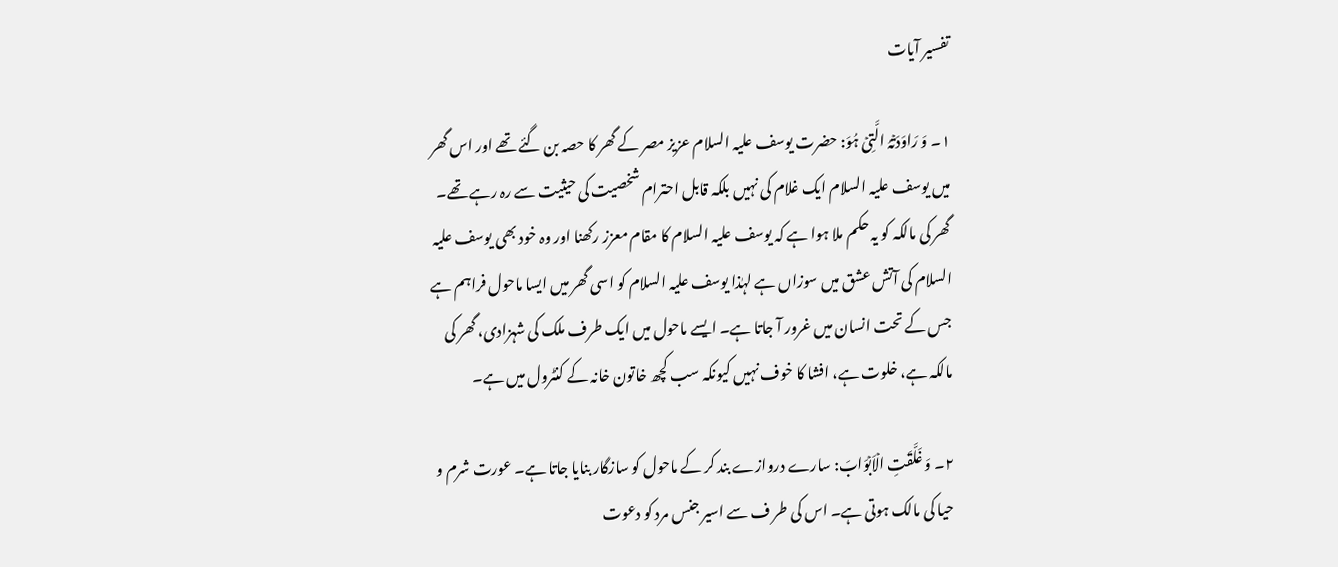تفسیر آیات

۱۔ وَ رَاوَدَتۡہُ الَّتِیۡ ہُوَ: حضرت یوسف علیہ السلام عزیز مصر کے گھر کا حصہ بن گئے تھے اور اس گھر میں یوسف علیہ السلام ایک غلام کی نہیں بلکہ قابل احترام شخصیت کی حیثیت سے رہ رہے تھے۔ گھر کی مالکہ کو یہ حکم ملا ہوا ہے کہ یوسف علیہ السلام کا مقام معزز رکھنا اور وہ خود بھی یوسف علیہ السلام کی آتش عشق میں سوزاں ہے لہٰذا یوسف علیہ السلام کو اسی گھر میں ایسا ماحول فراہم ہے جس کے تحت انسان میں غرور آ جاتا ہے۔ ایسے ماحول میں ایک طرف ملک کی شہزادی، گھر کی مالکہ ہے، خلوت ہے، افشا کا خوف نہیں کیونکہ سب کچھ خاتون خانہ کے کنٹرول میں ہے۔

۲۔ وَ غَلَّقَتِ الۡاَبۡوَابَ: سارے دروازے بند کر کے ماحول کو سازگار بنایا جاتا ہے۔ عورت شرم و حیا کی مالک ہوتی ہے۔ اس کی طر ف سے اسیر جنس مرد کو دعوت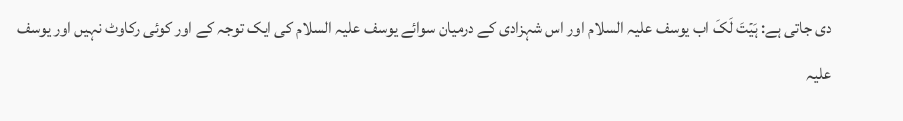دی جاتی ہے: ہَیۡتَ لَکَ اب یوسف علیہ السلام اور اس شہزادی کے درمیان سوائے یوسف علیہ السلام کی ایک توجہ کے اور کوئی رکاوٹ نہیں اور یوسف علیہ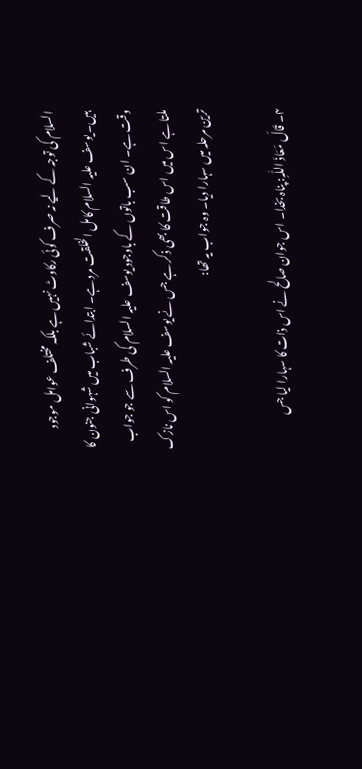السلام کی توجہ کے لیے نہ صرف کوئی رکاوٹ نہیں ہے بلکہ مختلف عوامل موجود ہیں۔ یوسف علیہ السلام کامل الخلقت مرد ہے۔ ابتدائے شباب میں شہوانی جنون کا وقت ہے۔ ان سب باتوں کے باوجود یوسف علیہ السلام کی طرف سے جو جواب ملتا ہے اس میں اس طاقت کا بھی ذکر ہے جس نے یوسف علیہ السلام کو اس نازک ترین مرحلہ میں سہارا دیا۔ وہ جواب یہ تھا:

۴۔ قَالَ مَعَاذَ اللّٰہِ: پناہ بخدا۔ اس جوان صالح نے اس ذات کا سہارا لیا جس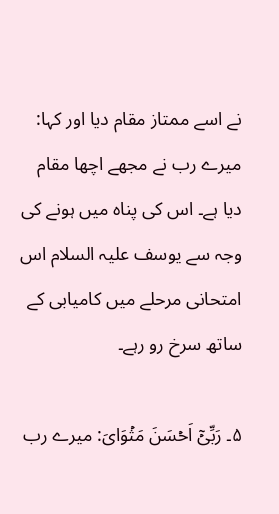نے اسے ممتاز مقام دیا اور کہا: میرے رب نے مجھے اچھا مقام دیا ہے۔ اس کی پناہ میں ہونے کی وجہ سے یوسف علیہ السلام اس امتحانی مرحلے میں کامیابی کے ساتھ سرخ رو رہے۔

۵۔ رَبِّیۡۤ اَحۡسَنَ مَثۡوَایَ: میرے رب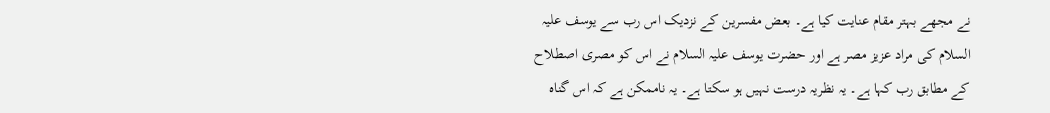نے مجھے بہتر مقام عنایت کیا ہے۔ بعض مفسرین کے نزدیک اس رب سے یوسف علیہ السلام کی مراد عزیز مصر ہے اور حضرت یوسف علیہ السلام نے اس کو مصری اصطلاح کے مطابق رب کہا ہے۔ یہ نظریہ درست نہیں ہو سکتا ہے۔ یہ ناممکن ہے کہ اس گناہ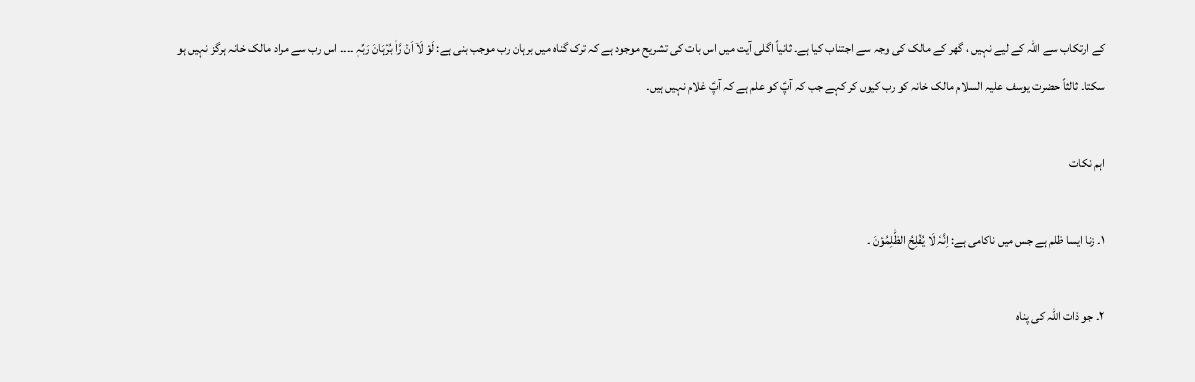کے ارتکاب سے اللہ کے لیے نہیں ، گھر کے مالک کی وجہ سے اجتناب کیا ہے۔ ثانیاً اگلی آیت میں اس بات کی تشریح موجود ہے کہ ترک گناہ میں برہان رب موجب بنی ہے: لَوۡ لَاۤ اَنۡ رَّاٰ بُرۡہَانَ رَبِّہٖ ۔۔۔۔ اس رب سے مراد مالک خانہ ہرگز نہیں ہو سکتا۔ ثالثاً حضرت یوسف علیہ السلام مالک خانہ کو رب کیوں کر کہے جب کہ آپؑ کو علم ہے کہ آپؑ غلام نہیں ہیں۔

اہم نکات

۱۔ زنا ایسا ظلم ہے جس میں ناکامی ہے: اِنَّہٗ لَا یُفۡلِحُ الظّٰلِمُوۡنَ ۔

۲۔ جو ذات اللہ کی پناہ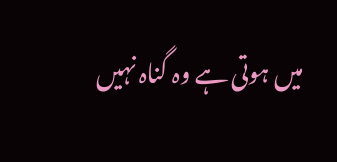میں ہوتی ہے وہ گناہ نہیں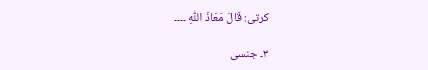کرتی: قَالَ مَعَاذَ اللّٰہِ ۔۔۔۔

۳۔ جنسی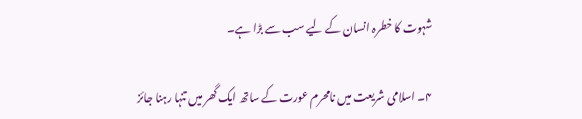شہوت کا خطرہ انسان کے لیے سب سے بڑا ہے۔

۴۔ اسلامی شریعت میں نامحرم عورت کے ساتھ ایک گھر میں تنہا رہنا جائز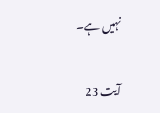نہیں ہے۔


آیت 23